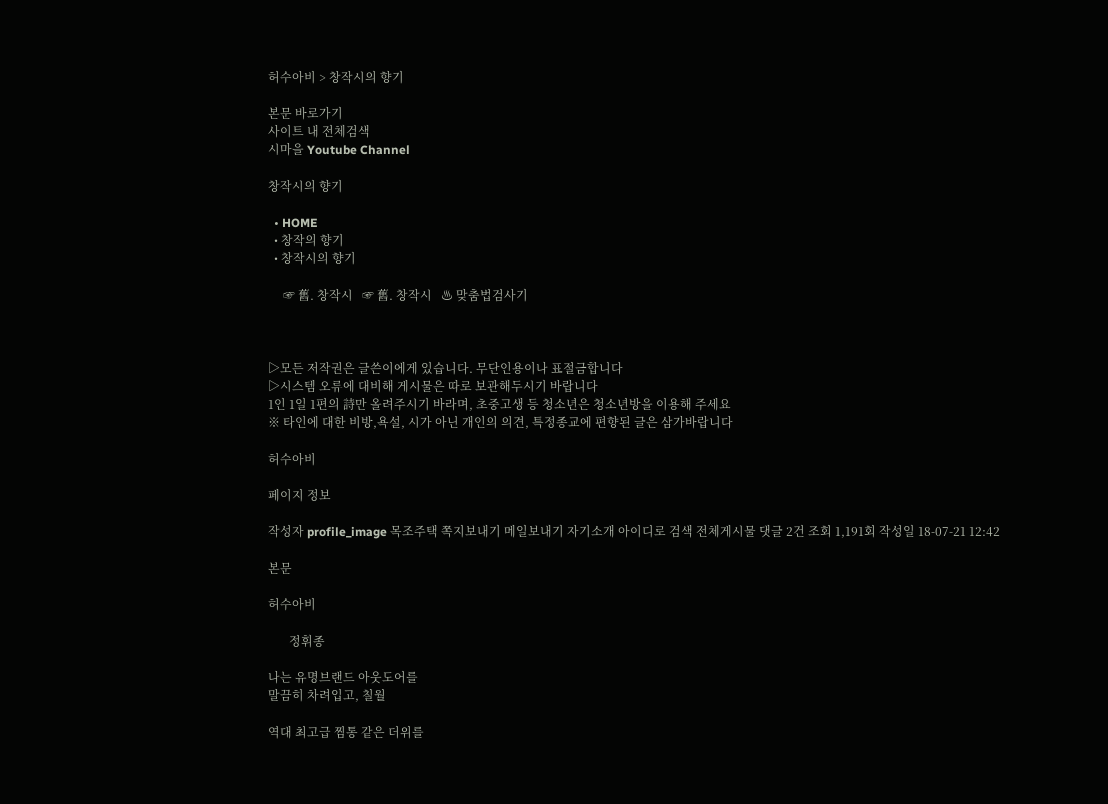허수아비 > 창작시의 향기

본문 바로가기
사이트 내 전체검색
시마을 Youtube Channel

창작시의 향기

  • HOME
  • 창작의 향기
  • 창작시의 향기

     ☞ 舊. 창작시   ☞ 舊. 창작시   ♨ 맞춤법검사기



▷모든 저작권은 글쓴이에게 있습니다. 무단인용이나 표절금합니다
▷시스템 오류에 대비해 게시물은 따로 보관해두시기 바랍니다
1인 1일 1편의 詩만 올려주시기 바라며, 초중고생 등 청소년은 청소년방을 이용해 주세요
※ 타인에 대한 비방,욕설, 시가 아닌 개인의 의견, 특정종교에 편향된 글은 삼가바랍니다

허수아비

페이지 정보

작성자 profile_image 목조주택 쪽지보내기 메일보내기 자기소개 아이디로 검색 전체게시물 댓글 2건 조회 1,191회 작성일 18-07-21 12:42

본문

허수아비

       정휘종

나는 유명브랜드 아웃도어를
말끔히 차려입고, 칠월

역대 최고급 찜통 같은 더위를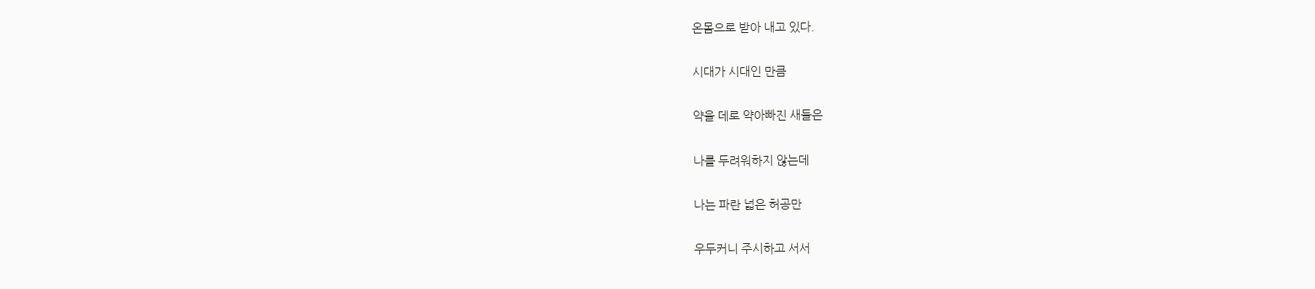온몸으로 받아 내고 있다.

시대가 시대인 만큼

약을 데로 약아빠진 새들은

나를 두려워하지 않는데

나는 파란 넓은 허공만

우두커니 주시하고 서서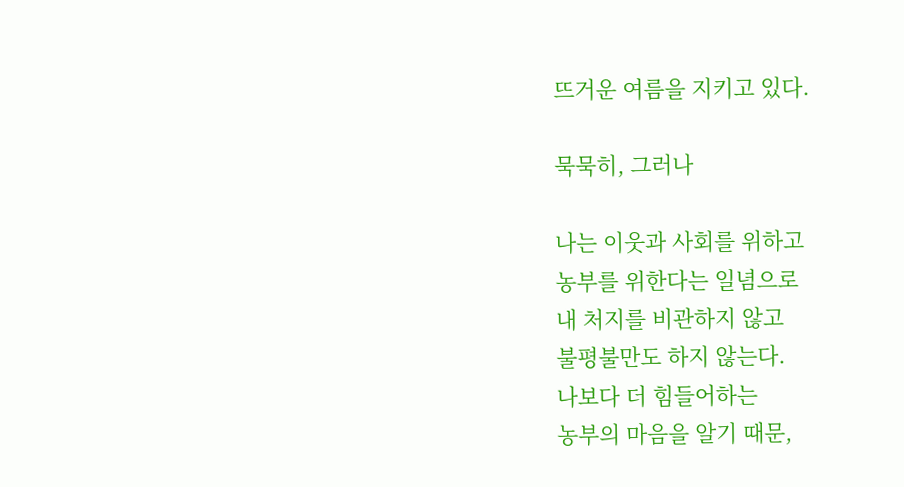뜨거운 여름을 지키고 있다.

묵묵히, 그러나

나는 이웃과 사회를 위하고
농부를 위한다는 일념으로
내 처지를 비관하지 않고
불평불만도 하지 않는다.
나보다 더 힘들어하는
농부의 마음을 알기 때문,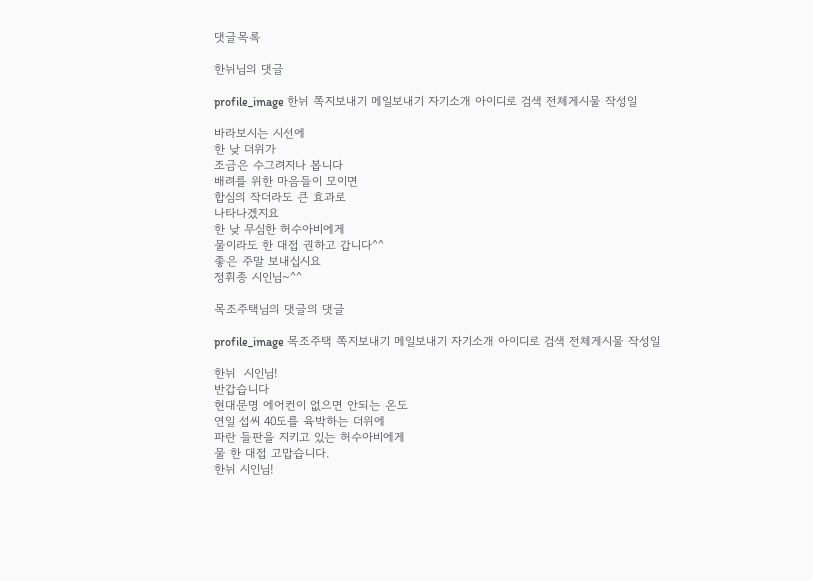댓글목록

한뉘님의 댓글

profile_image 한뉘 쪽지보내기 메일보내기 자기소개 아이디로 검색 전체게시물 작성일

바라보시는 시선에
한 낮 더위가
조금은 수그려지나 봅니다
배려를 위한 마음들이 모이면
합심의 작더라도 큰 효과로
나타나겠지요
한 낮 무심한 허수아비에게
물이라도 한 대접 권하고 갑니다^^
좋은 주말 보내십시요
정휘종 시인님~^^

목조주택님의 댓글의 댓글

profile_image 목조주택 쪽지보내기 메일보내기 자기소개 아이디로 검색 전체게시물 작성일

한뉘  시인님!
반갑습니다
현대문명 에어컨이 없으면 안되는 온도
연일 섭씨 40도를 육박하는 더위에
파란 들판을 지키고 있는 허수아비에게
물 한 대접 고맙습니다.
한뉘 시인님!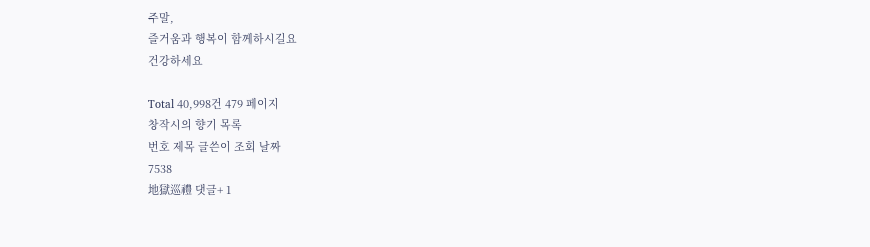주말,
즐거움과 행복이 함께하시길요
건강하세요

Total 40,998건 479 페이지
창작시의 향기 목록
번호 제목 글쓴이 조회 날짜
7538
地獄巡禮 댓글+ 1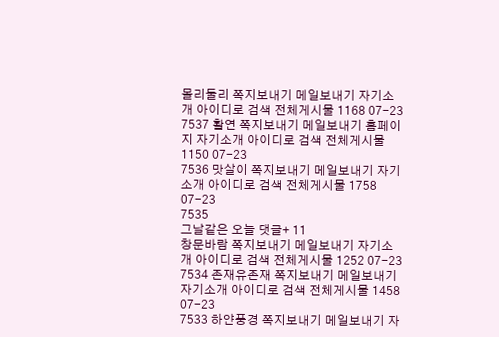몰리둘리 쪽지보내기 메일보내기 자기소개 아이디로 검색 전체게시물 1168 07-23
7537 활연 쪽지보내기 메일보내기 홈페이지 자기소개 아이디로 검색 전체게시물 1150 07-23
7536 맛살이 쪽지보내기 메일보내기 자기소개 아이디로 검색 전체게시물 1758 07-23
7535
그날같은 오늘 댓글+ 11
창문바람 쪽지보내기 메일보내기 자기소개 아이디로 검색 전체게시물 1252 07-23
7534 존재유존재 쪽지보내기 메일보내기 자기소개 아이디로 검색 전체게시물 1458 07-23
7533 하얀풍경 쪽지보내기 메일보내기 자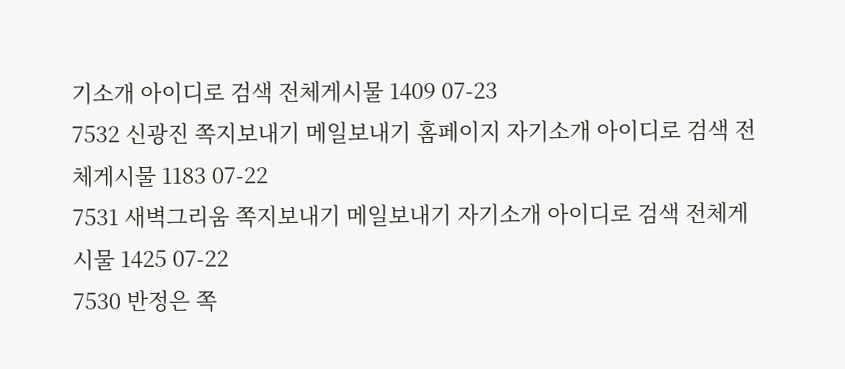기소개 아이디로 검색 전체게시물 1409 07-23
7532 신광진 쪽지보내기 메일보내기 홈페이지 자기소개 아이디로 검색 전체게시물 1183 07-22
7531 새벽그리움 쪽지보내기 메일보내기 자기소개 아이디로 검색 전체게시물 1425 07-22
7530 반정은 쪽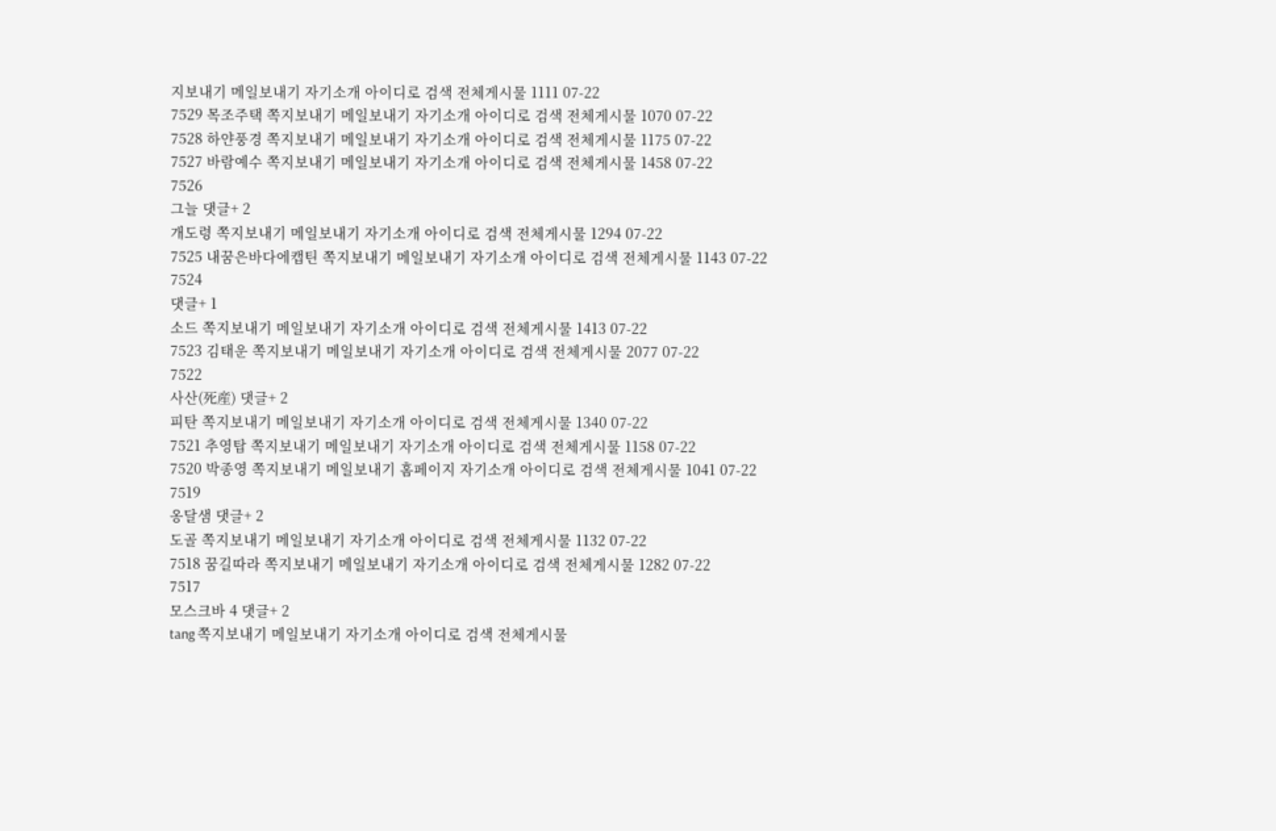지보내기 메일보내기 자기소개 아이디로 검색 전체게시물 1111 07-22
7529 목조주택 쪽지보내기 메일보내기 자기소개 아이디로 검색 전체게시물 1070 07-22
7528 하얀풍경 쪽지보내기 메일보내기 자기소개 아이디로 검색 전체게시물 1175 07-22
7527 바람예수 쪽지보내기 메일보내기 자기소개 아이디로 검색 전체게시물 1458 07-22
7526
그늘 댓글+ 2
개도령 쪽지보내기 메일보내기 자기소개 아이디로 검색 전체게시물 1294 07-22
7525 내꿈은바다에캡틴 쪽지보내기 메일보내기 자기소개 아이디로 검색 전체게시물 1143 07-22
7524
댓글+ 1
소드 쪽지보내기 메일보내기 자기소개 아이디로 검색 전체게시물 1413 07-22
7523 김태운 쪽지보내기 메일보내기 자기소개 아이디로 검색 전체게시물 2077 07-22
7522
사산(死産) 댓글+ 2
피탄 쪽지보내기 메일보내기 자기소개 아이디로 검색 전체게시물 1340 07-22
7521 추영탑 쪽지보내기 메일보내기 자기소개 아이디로 검색 전체게시물 1158 07-22
7520 박종영 쪽지보내기 메일보내기 홈페이지 자기소개 아이디로 검색 전체게시물 1041 07-22
7519
옹달샘 댓글+ 2
도골 쪽지보내기 메일보내기 자기소개 아이디로 검색 전체게시물 1132 07-22
7518 꿈길따라 쪽지보내기 메일보내기 자기소개 아이디로 검색 전체게시물 1282 07-22
7517
모스크바 4 댓글+ 2
tang 쪽지보내기 메일보내기 자기소개 아이디로 검색 전체게시물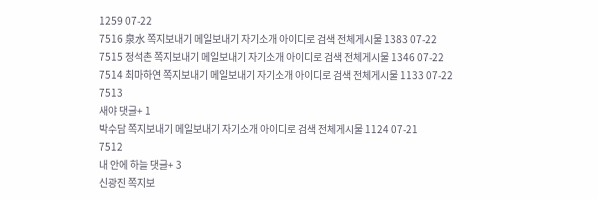1259 07-22
7516 泉水 쪽지보내기 메일보내기 자기소개 아이디로 검색 전체게시물 1383 07-22
7515 정석촌 쪽지보내기 메일보내기 자기소개 아이디로 검색 전체게시물 1346 07-22
7514 최마하연 쪽지보내기 메일보내기 자기소개 아이디로 검색 전체게시물 1133 07-22
7513
새야 댓글+ 1
박수담 쪽지보내기 메일보내기 자기소개 아이디로 검색 전체게시물 1124 07-21
7512
내 안에 하늘 댓글+ 3
신광진 쪽지보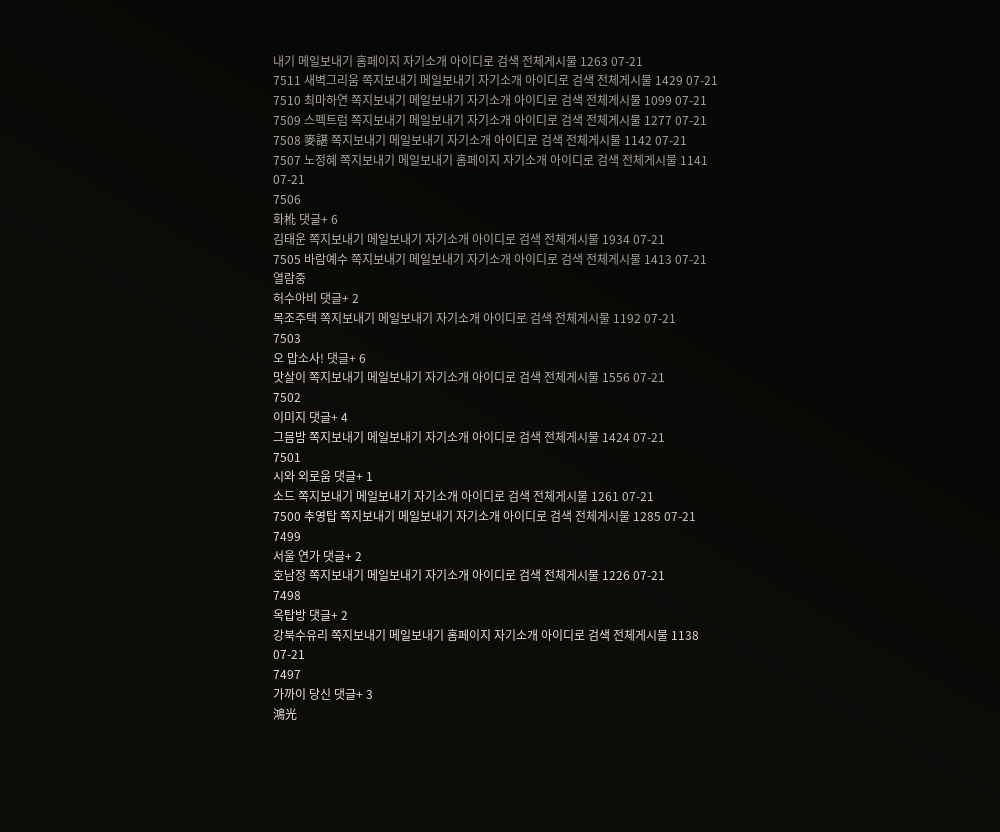내기 메일보내기 홈페이지 자기소개 아이디로 검색 전체게시물 1263 07-21
7511 새벽그리움 쪽지보내기 메일보내기 자기소개 아이디로 검색 전체게시물 1429 07-21
7510 최마하연 쪽지보내기 메일보내기 자기소개 아이디로 검색 전체게시물 1099 07-21
7509 스펙트럼 쪽지보내기 메일보내기 자기소개 아이디로 검색 전체게시물 1277 07-21
7508 麥諶 쪽지보내기 메일보내기 자기소개 아이디로 검색 전체게시물 1142 07-21
7507 노정혜 쪽지보내기 메일보내기 홈페이지 자기소개 아이디로 검색 전체게시물 1141 07-21
7506
화杹 댓글+ 6
김태운 쪽지보내기 메일보내기 자기소개 아이디로 검색 전체게시물 1934 07-21
7505 바람예수 쪽지보내기 메일보내기 자기소개 아이디로 검색 전체게시물 1413 07-21
열람중
허수아비 댓글+ 2
목조주택 쪽지보내기 메일보내기 자기소개 아이디로 검색 전체게시물 1192 07-21
7503
오 맙소사! 댓글+ 6
맛살이 쪽지보내기 메일보내기 자기소개 아이디로 검색 전체게시물 1556 07-21
7502
이미지 댓글+ 4
그믐밤 쪽지보내기 메일보내기 자기소개 아이디로 검색 전체게시물 1424 07-21
7501
시와 외로움 댓글+ 1
소드 쪽지보내기 메일보내기 자기소개 아이디로 검색 전체게시물 1261 07-21
7500 추영탑 쪽지보내기 메일보내기 자기소개 아이디로 검색 전체게시물 1285 07-21
7499
서울 연가 댓글+ 2
호남정 쪽지보내기 메일보내기 자기소개 아이디로 검색 전체게시물 1226 07-21
7498
옥탑방 댓글+ 2
강북수유리 쪽지보내기 메일보내기 홈페이지 자기소개 아이디로 검색 전체게시물 1138 07-21
7497
가까이 당신 댓글+ 3
鴻光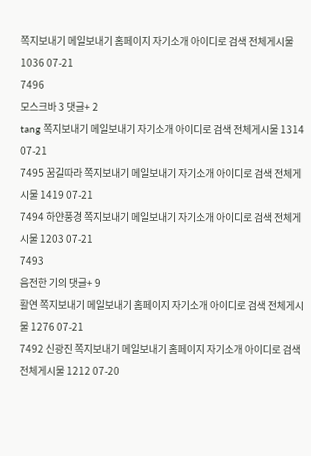쪽지보내기 메일보내기 홈페이지 자기소개 아이디로 검색 전체게시물 1036 07-21
7496
모스크바 3 댓글+ 2
tang 쪽지보내기 메일보내기 자기소개 아이디로 검색 전체게시물 1314 07-21
7495 꿈길따라 쪽지보내기 메일보내기 자기소개 아이디로 검색 전체게시물 1419 07-21
7494 하얀풍경 쪽지보내기 메일보내기 자기소개 아이디로 검색 전체게시물 1203 07-21
7493
음전한 기의 댓글+ 9
활연 쪽지보내기 메일보내기 홈페이지 자기소개 아이디로 검색 전체게시물 1276 07-21
7492 신광진 쪽지보내기 메일보내기 홈페이지 자기소개 아이디로 검색 전체게시물 1212 07-20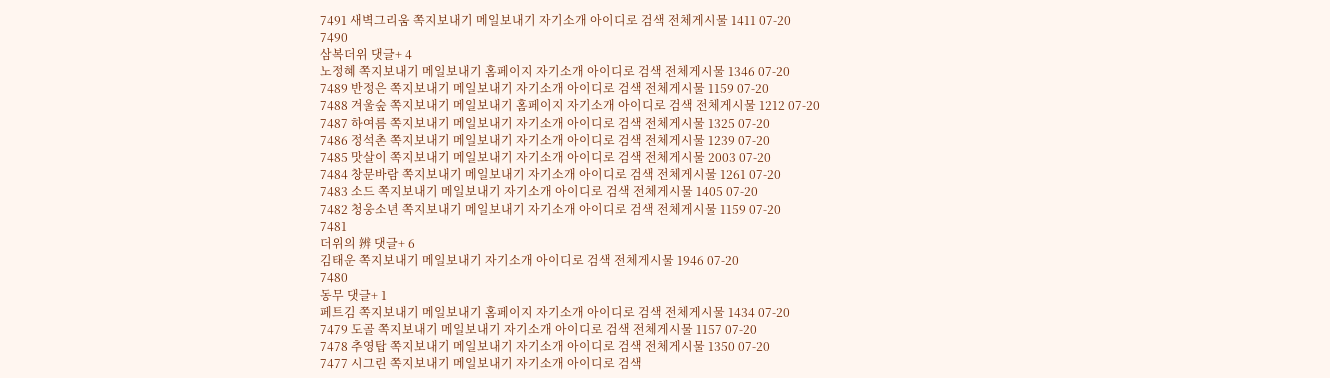7491 새벽그리움 쪽지보내기 메일보내기 자기소개 아이디로 검색 전체게시물 1411 07-20
7490
삼복더위 댓글+ 4
노정혜 쪽지보내기 메일보내기 홈페이지 자기소개 아이디로 검색 전체게시물 1346 07-20
7489 반정은 쪽지보내기 메일보내기 자기소개 아이디로 검색 전체게시물 1159 07-20
7488 겨울숲 쪽지보내기 메일보내기 홈페이지 자기소개 아이디로 검색 전체게시물 1212 07-20
7487 하여름 쪽지보내기 메일보내기 자기소개 아이디로 검색 전체게시물 1325 07-20
7486 정석촌 쪽지보내기 메일보내기 자기소개 아이디로 검색 전체게시물 1239 07-20
7485 맛살이 쪽지보내기 메일보내기 자기소개 아이디로 검색 전체게시물 2003 07-20
7484 창문바람 쪽지보내기 메일보내기 자기소개 아이디로 검색 전체게시물 1261 07-20
7483 소드 쪽지보내기 메일보내기 자기소개 아이디로 검색 전체게시물 1405 07-20
7482 청웅소년 쪽지보내기 메일보내기 자기소개 아이디로 검색 전체게시물 1159 07-20
7481
더위의 辨 댓글+ 6
김태운 쪽지보내기 메일보내기 자기소개 아이디로 검색 전체게시물 1946 07-20
7480
동무 댓글+ 1
페트김 쪽지보내기 메일보내기 홈페이지 자기소개 아이디로 검색 전체게시물 1434 07-20
7479 도골 쪽지보내기 메일보내기 자기소개 아이디로 검색 전체게시물 1157 07-20
7478 추영탑 쪽지보내기 메일보내기 자기소개 아이디로 검색 전체게시물 1350 07-20
7477 시그린 쪽지보내기 메일보내기 자기소개 아이디로 검색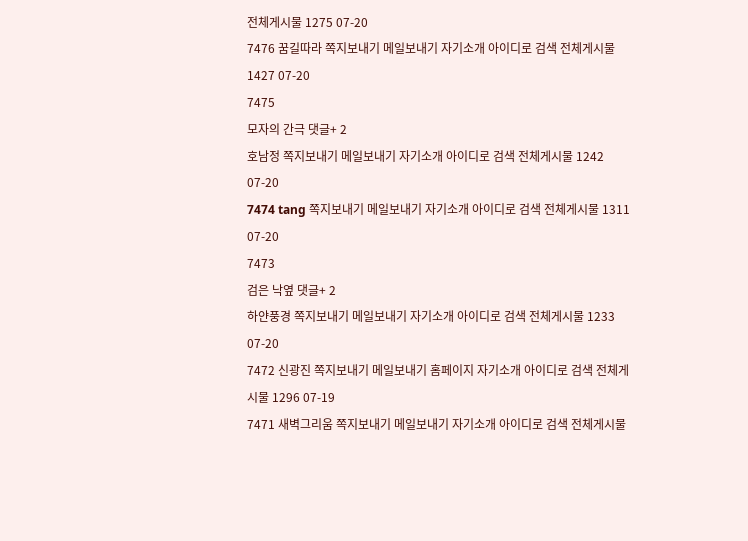전체게시물 1275 07-20
7476 꿈길따라 쪽지보내기 메일보내기 자기소개 아이디로 검색 전체게시물 1427 07-20
7475
모자의 간극 댓글+ 2
호남정 쪽지보내기 메일보내기 자기소개 아이디로 검색 전체게시물 1242 07-20
7474 tang 쪽지보내기 메일보내기 자기소개 아이디로 검색 전체게시물 1311 07-20
7473
검은 낙옆 댓글+ 2
하얀풍경 쪽지보내기 메일보내기 자기소개 아이디로 검색 전체게시물 1233 07-20
7472 신광진 쪽지보내기 메일보내기 홈페이지 자기소개 아이디로 검색 전체게시물 1296 07-19
7471 새벽그리움 쪽지보내기 메일보내기 자기소개 아이디로 검색 전체게시물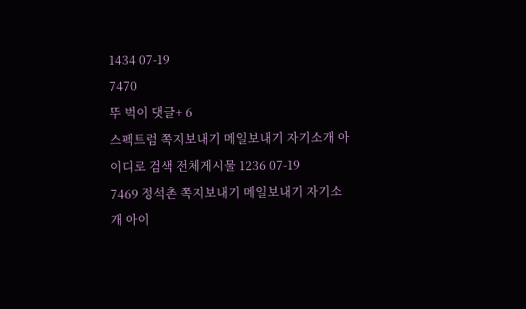1434 07-19
7470
뚜 벅이 댓글+ 6
스펙트럼 쪽지보내기 메일보내기 자기소개 아이디로 검색 전체게시물 1236 07-19
7469 정석촌 쪽지보내기 메일보내기 자기소개 아이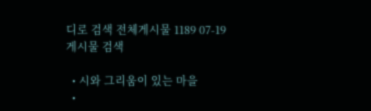디로 검색 전체게시물 1189 07-19
게시물 검색

  • 시와 그리움이 있는 마을
  •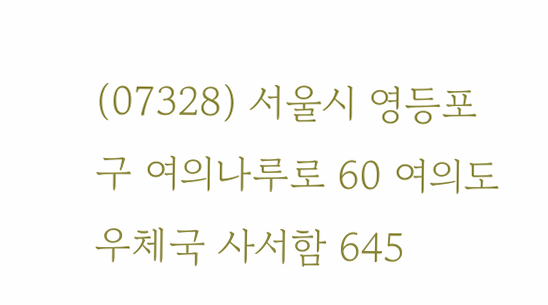(07328) 서울시 영등포구 여의나루로 60 여의도우체국 사서함 645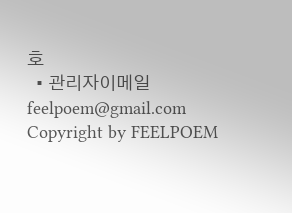호
  • 관리자이메일 feelpoem@gmail.com
Copyright by FEELPOEM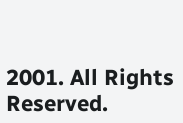2001. All Rights Reserved.